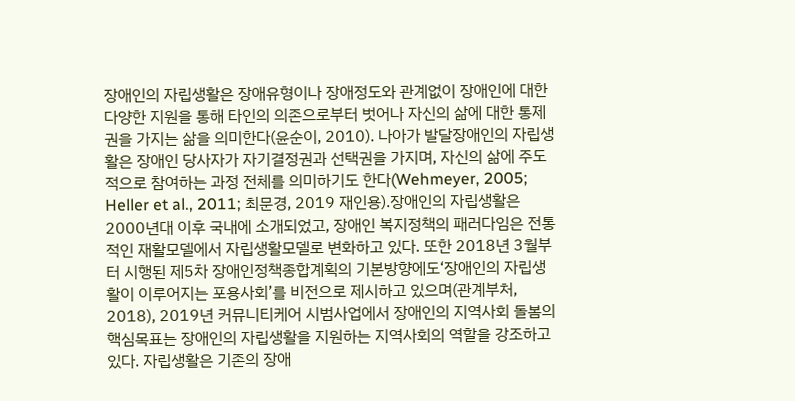장애인의 자립생활은 장애유형이나 장애정도와 관계없이 장애인에 대한 다양한 지원을 통해 타인의 의존으로부터 벗어나 자신의 삶에 대한 통제권을 가지는 삶을 의미한다(윤순이, 2010). 나아가 발달장애인의 자립생활은 장애인 당사자가 자기결정권과 선택권을 가지며, 자신의 삶에 주도적으로 참여하는 과정 전체를 의미하기도 한다(Wehmeyer, 2005; Heller et al., 2011; 최문경, 2019 재인용).장애인의 자립생활은 2000년대 이후 국내에 소개되었고, 장애인 복지정책의 패러다임은 전통적인 재활모델에서 자립생활모델로 변화하고 있다. 또한 2018년 3월부터 시행된 제5차 장애인정책종합계획의 기본방향에도‘장애인의 자립생활이 이루어지는 포용사회’를 비전으로 제시하고 있으며(관계부처, 2018), 2019년 커뮤니티케어 시범사업에서 장애인의 지역사회 돌봄의 핵심목표는 장애인의 자립생활을 지원하는 지역사회의 역할을 강조하고 있다. 자립생활은 기존의 장애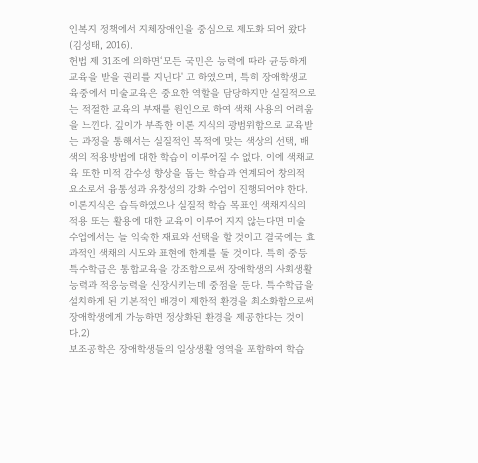인복지 정책에서 지체장애인을 중심으로 제도화 되어 왔다(김성태, 2016).
헌법 제 31조에 의하면‘모든 국민은 능력에 따라 균등하게 교육을 받을 권리를 지닌다' 고 하였으며, 특히 장애학생교육중에서 미술교육은 중요한 역할을 담당하지만 실질적으로는 적절한 교육의 부재를 원인으로 하여 색채 사용의 어려움을 느낀다. 깊이가 부족한 이론 지식의 광범위함으로 교육받는 과정을 통해서는 실질적인 목적에 맞는 색상의 선택, 배색의 적용방법에 대한 학습이 이루어질 수 없다. 이에 색채교육 또한 미적 감수성 향상을 돕는 학습과 연계되어 창의적 요소로서 융통성과 유창성의 강화 수업이 진행되어야 한다. 이론지식은 습득하였으나 실질적 학습 목표인 색채지식의 적용 또는 활용에 대한 교육이 이루어 지지 않는다면 미술 수업에서는 늘 익숙한 재료와 선택을 할 것이고 결국에는 효과적인 색채의 시도와 표현에 한계를 둘 것이다. 특히 중등특수학급은 통합교육을 강조함으로써 장애학생의 사회생활능력과 적응능력을 신장시키는데 중점을 둔다. 특수학급을 설치하게 된 기본적인 배경이 제한적 환경을 최소화함으로써 장애학생에게 가능하면 정상화된 환경을 제공한다는 것이다.2)
보조공학은 장애학생들의 일상생활 영역을 포함하여 학습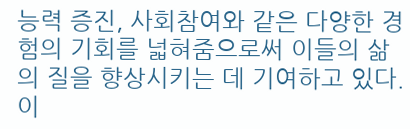능력 증진, 사회참여와 같은 다양한 경험의 기회를 넓혀줌으로써 이들의 삶의 질을 향상시키는 데 기여하고 있다. 이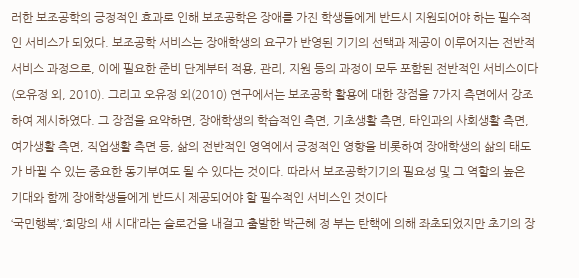러한 보조공학의 긍정적인 효과로 인해 보조공학은 장애를 가진 학생들에게 반드시 지원되어야 하는 필수적인 서비스가 되었다. 보조공학 서비스는 장애학생의 요구가 반영된 기기의 선택과 제공이 이루어지는 전반적 서비스 과정으로, 이에 필요한 준비 단계부터 적용, 관리, 지원 등의 과정이 모두 포함된 전반적인 서비스이다(오유정 외, 2010). 그리고 오유정 외(2010) 연구에서는 보조공학 활용에 대한 장점을 7가지 측면에서 강조하여 제시하였다. 그 장점을 요약하면, 장애학생의 학습적인 측면, 기초생활 측면, 타인과의 사회생활 측면, 여가생활 측면, 직업생활 측면 등, 삶의 전반적인 영역에서 긍정적인 영향을 비롯하여 장애학생의 삶의 태도가 바뀔 수 있는 중요한 동기부여도 될 수 있다는 것이다. 따라서 보조공학기기의 필요성 및 그 역할의 높은 기대와 함께 장애학생들에게 반드시 제공되어야 할 필수적인 서비스인 것이다
‘국민행복’,‘희망의 새 시대’라는 슬로건을 내걸고 출발한 박근혜 정 부는 탄핵에 의해 좌초되었지만 초기의 장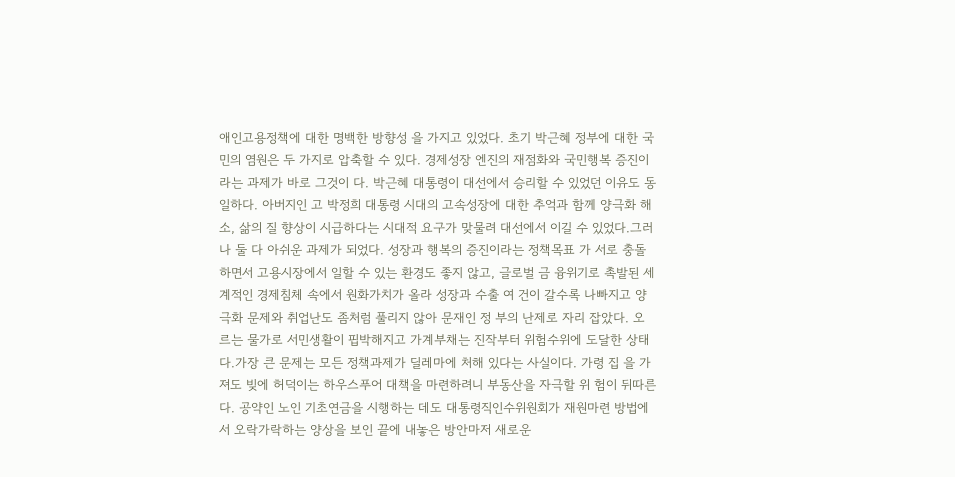애인고용정책에 대한 명백한 방향성 을 가지고 있었다. 초기 박근혜 정부에 대한 국민의 염원은 두 가지로 압축할 수 있다. 경제성장 엔진의 재점화와 국민행복 증진이라는 과제가 바로 그것이 다. 박근혜 대통령이 대선에서 승리할 수 있었던 이유도 동일하다. 아버지인 고 박정희 대통령 시대의 고속성장에 대한 추억과 함께 양극화 해소, 삶의 질 향상이 시급하다는 시대적 요구가 맞물려 대선에서 이길 수 있었다.그러나 둘 다 아쉬운 과제가 되었다. 성장과 행복의 증진이라는 정책목표 가 서로 충돌하면서 고용시장에서 일할 수 있는 환경도 좋지 않고, 글로벌 금 융위기로 촉발된 세계적인 경제침체 속에서 원화가치가 올라 성장과 수출 여 건이 갈수록 나빠지고 양극화 문제와 취업난도 좀처럼 풀리지 않아 문재인 정 부의 난제로 자리 잡았다. 오르는 물가로 서민생활이 핍박해지고 가계부채는 진작부터 위험수위에 도달한 상태다.가장 큰 문제는 모든 정책과제가 딜레마에 처해 있다는 사실이다. 가령 집 을 가져도 빚에 허덕이는 하우스푸어 대책을 마련하려니 부동산을 자극할 위 험이 뒤따른다. 공약인 노인 기초연금을 시행하는 데도 대통령직인수위원회가 재원마련 방법에서 오락가락하는 양상을 보인 끝에 내놓은 방안마저 새로운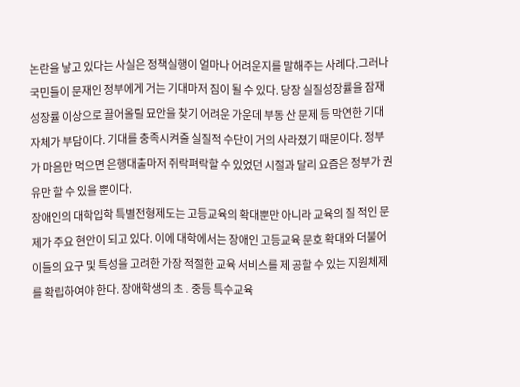논란을 낳고 있다는 사실은 정책실행이 얼마나 어려운지를 말해주는 사례다.그러나 국민들이 문재인 정부에게 거는 기대마저 짐이 될 수 있다. 당장 실질성장률을 잠재성장률 이상으로 끌어올릴 묘안을 찾기 어려운 가운데 부동 산 문제 등 막연한 기대 자체가 부담이다. 기대를 충족시켜줄 실질적 수단이 거의 사라졌기 때문이다. 정부가 마음만 먹으면 은행대출마저 쥐락펴락할 수 있었던 시절과 달리 요즘은 정부가 권유만 할 수 있을 뿐이다.
장애인의 대학입학 특별전형제도는 고등교육의 확대뿐만 아니라 교육의 질 적인 문제가 주요 현안이 되고 있다. 이에 대학에서는 장애인 고등교육 문호 확대와 더불어 이들의 요구 및 특성을 고려한 가장 적절한 교육 서비스를 제 공할 수 있는 지원체제를 확립하여야 한다. 장애학생의 초․중등 특수교육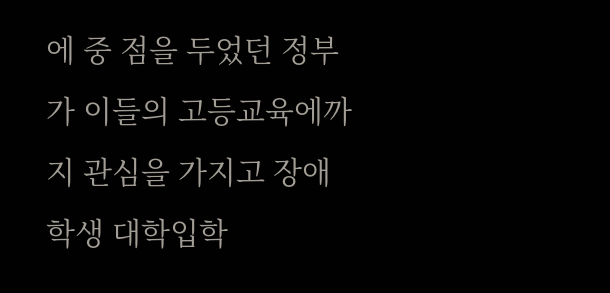에 중 점을 두었던 정부가 이들의 고등교육에까지 관심을 가지고 장애학생 대학입학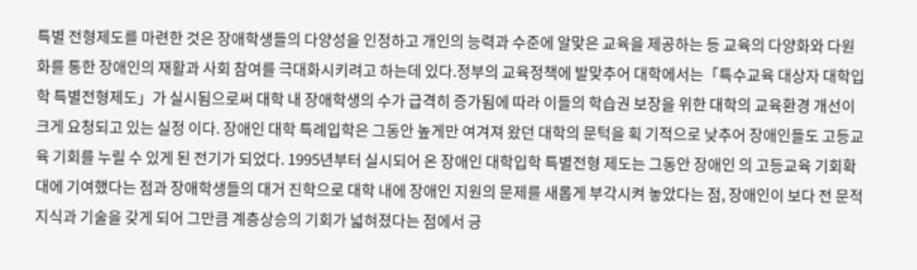특별 전형제도를 마련한 것은 장애학생들의 다양성을 인정하고 개인의 능력과 수준에 알맞은 교육을 제공하는 등 교육의 다양화와 다원화를 통한 장애인의 재활과 사회 참여를 극대화시키려고 하는데 있다.정부의 교육정책에 발맞추어 대학에서는「특수교육 대상자 대학입학 특별전형제도」가 실시됨으로써 대학 내 장애학생의 수가 급격히 증가됨에 따라 이들의 학습권 보장을 위한 대학의 교육환경 개선이 크게 요청되고 있는 실정 이다. 장애인 대학 특례입학은 그동안 높게만 여겨져 왔던 대학의 문턱을 획 기적으로 낮추어 장애인들도 고등교육 기회를 누릴 수 있게 된 전기가 되었다. 1995년부터 실시되어 온 장애인 대학입학 특별전형 제도는 그동안 장애인 의 고등교육 기회확대에 기여했다는 점과 장애학생들의 대거 진학으로 대학 내에 장애인 지원의 문제를 새롭게 부각시켜 놓았다는 점, 장애인이 보다 전 문적 지식과 기술을 갖게 되어 그만큼 계층상승의 기회가 넓혀졌다는 점에서 긍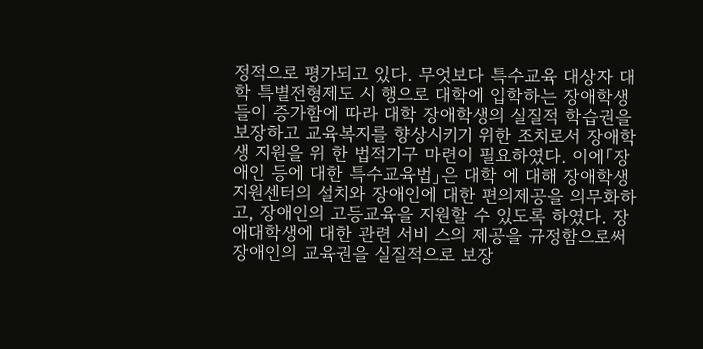정적으로 평가되고 있다. 무엇보다 특수교육 대상자 대학 특별전형제도 시 행으로 대학에 입학하는 장애학생들이 증가함에 따라 대학 장애학생의 실질적 학습권을 보장하고 교육복지를 향상시키기 위한 조치로서 장애학생 지원을 위 한 법적기구 마련이 필요하였다. 이에「장애인 등에 대한 특수교육법」은 대학 에 대해 장애학생지원센터의 설치와 장애인에 대한 편의제공을 의무화하고, 장애인의 고등교육을 지원할 수 있도록 하였다. 장애대학생에 대한 관련 서비 스의 제공을 규정함으로써 장애인의 교육권을 실질적으로 보장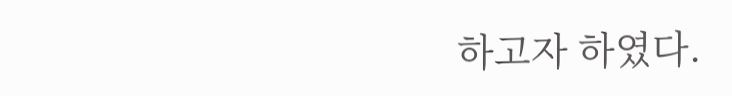하고자 하였다.